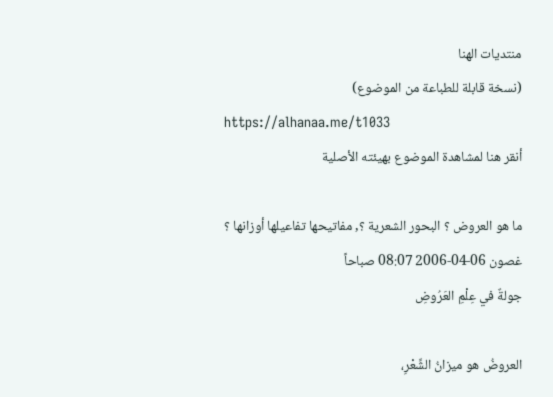منتديات الهنا
(نسخة قابلة للطباعة من الموضوع)
https://alhanaa.me/t1033
أنقر هنا لمشاهدة الموضوع بهيئته الأصلية

ما هو العروض ؟ البحور الشعرية ؟, مفاتيحها تفاعيلها أوزانها ؟
غصون 06-04-2006 08:07 صباحاً
جولةٌ في عِلْمِ العَرُوضِ

العروضُ هو ميزانُ الشِّعْرِ،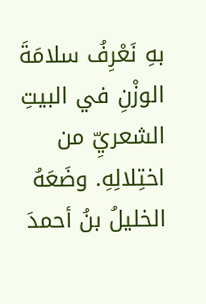بهِ نَعْرِفُ سلامَةَ الوزْنِ في البيتِ الشعريِّ من اختِلالِهِ. وضَعَهُ الخليلُ بنُ أحمدَ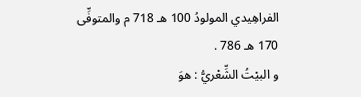الفراهِيدي المولودُ 100 هـ 718 م والمتوفِّى 170 هـ 786 .
و البيْتُ الشِّعْريُّ : هوَ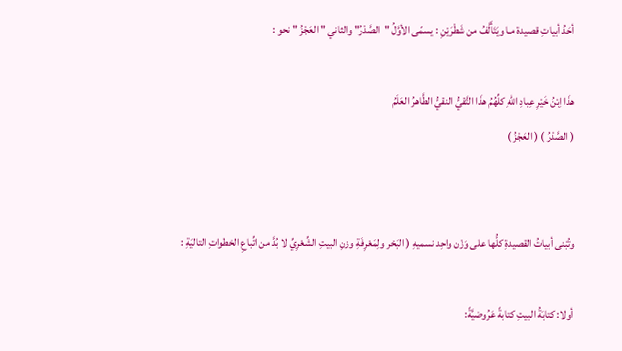أحَدُ أبياتِ قصيدة مـا ويَتَأَلَّفُ من شَطْرَيْنِ : يسمّى الأوَّلُ "الصَّدْرُ" والثاني " العَجْزُ " نحو :

هذَا اِبْنُ خَيْرِ عِبادِ اللهِ كلِّهُمُ هذَا التَّقيُّ النقيُّ الطَّاهرُ العَلَمُ
( الصَّدْرُ ) ( العَجْزُ )


وتُبْنى أبياتُ القصيدةِ كلُّها على وَزْن واحِد نسميهِ ( البَحْر ولِمَعْرِفَةِ وزنِ البيتِ الشِّعْرِيِّ لا بُدَّ من اتِّباعِ الخطواتِ التاليَةِ :

أولا: كتابَةُ البيتِ كتابةً عَرُوضيَّةً: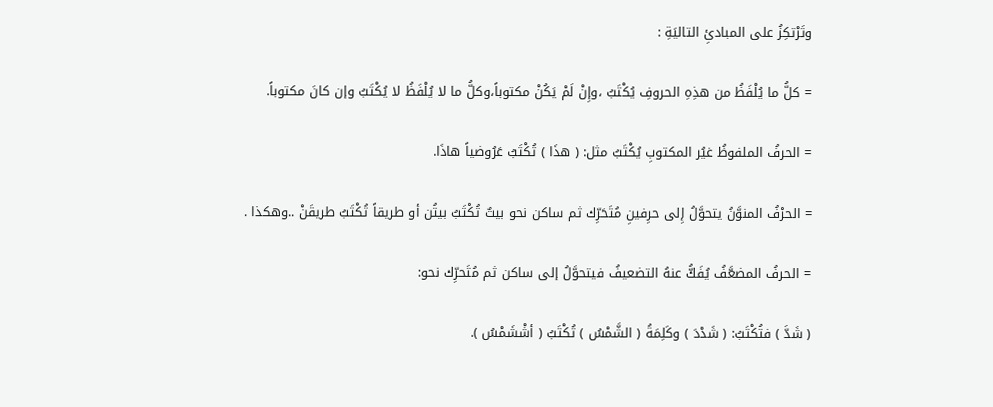وتَرْتكِزُ على المبادئِ التاليَةِ :

= كلُّ ما يُلْفَظُ من هذِهِ الحروفِ يُكْتَبُ ،وإِنْ لَمْ يَكُنْ مكتوباً،وكلُّ ما لا يُلْفَظُ لا يُكْتَبُ وإن كانَ مكتوباً.

= الحرفُ الملفوظُ غيُر المكتوبِ يُكْتَبُ مثل: ( هذَا ) تُكْتَبُ عَرُوضياً هاذَا.

= الحرْفُ المنوَّنُ يتحوَّلُ إِلى حرِفينِ مُتَحَرِّك ثم ساكن نحو بيتٌ تُكْتَبُ بيتُن أو طريقاً تُكْتَبُ طريقَنْ ..وهكذا .

= الحرفُ المضعَّفُ يُفَكُّ عنهُ التضعيفُ فيتحوَّلُ إلى ساكن ثم مُتَحرِّك نحو:

( شَدَّ ) فتُكْتَبُ: ( شَدْدَ ) وكَلِمَةُ ( الشَّمْسُ ) تُكْتَبُ ( أشْشَمْسُ ).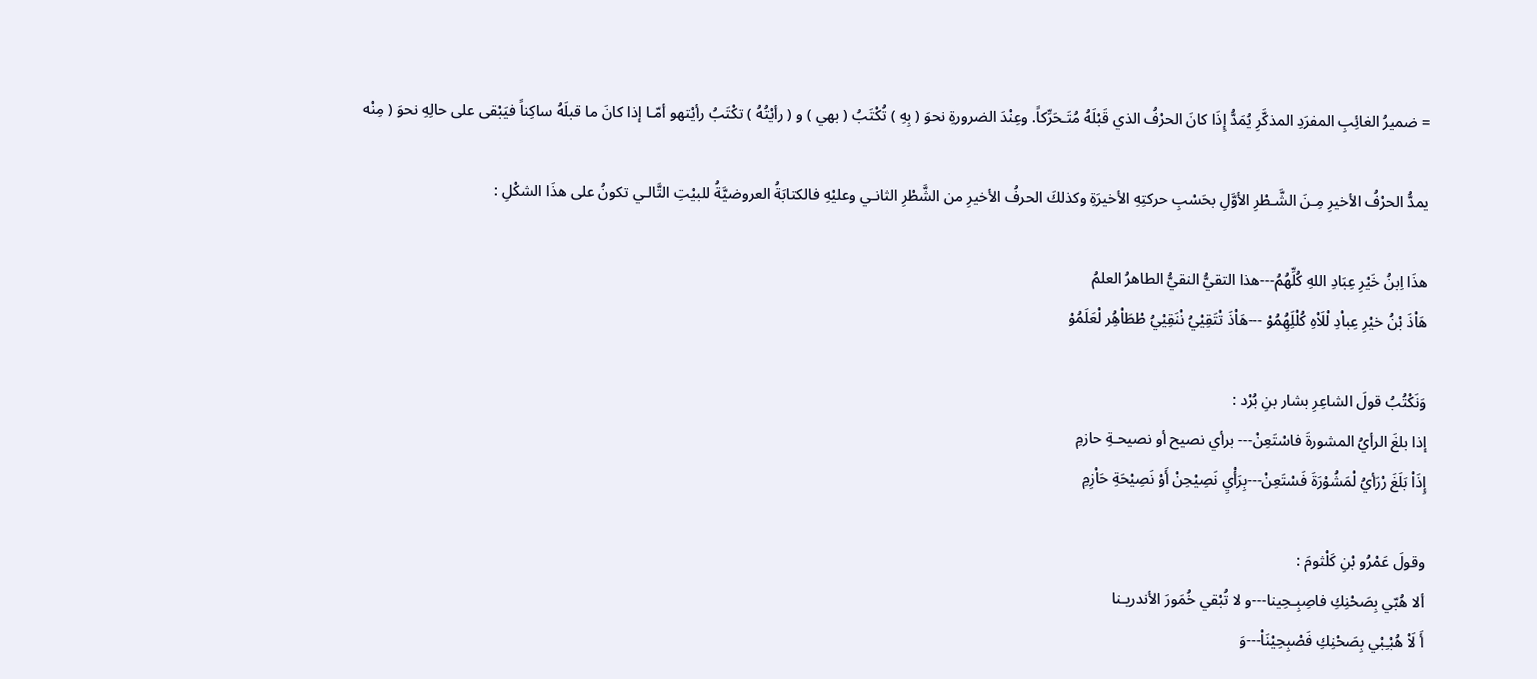= ضميرُ الغائِبِ المفرَدِ المذكَّرِ يُمَدُّ إِذَا كانَ الحرْفُ الذي قَبْلَهُ مُتَـحَرِّكاً. وعِنْدَ الضرورةِ نحوَ ( بِهِ ) تُكْتَبُ ( بهي ) و ( رأيْتُهُ ) تكْتَبُ رأيْتهو أمّـا إذا كانَ ما قبلَهُ ساكِناً فيَبْقى على حالِهِ نحوَ ( مِنْه

يمدُّ الحرْفُ الأخيرِ مِـنَ الشَّـطْرِ الأوَّلِ بحَسْبِ حركتِهِ الأخيرَةِ وكذلكَ الحرفُ الأخيرِ من الشَّطْرِ الثانـي وعليْهِ فالكتابَةُ العروضيَّةُ للبيْتِ التَّالـي تكونُ على هذَا الشكْلِ :

هذَا اِبنُ خَيْرِ عِبَادِ اللهِ كُلِّهُمُ---هذا التقيُّ النقيُّ الطاهرُ العلمُ
هَاْذَ بْنُ خيْرِ عِباْدِ لْلَاْهِ كُلْلَِهُِمُوْ ---هَاْذَ تْتَقِيْيُ نْنَقِيْيُ طْطَاْهُِر لْعَلَمُوْ

وَنَكْتُبُ قولَ الشاعِرِ بشار بنِ بُرْد :
إذا بلغَ الرأيُ المشورةَ فاسْتَعِنْ--- برأي نصيح أو نصيحـةِ حازمِ
إِذَاْ بَلَغَ رْرَأيُ لْمَشُوْرَةَ فَسْتَعِنْ---بِرَأْيِ نَصِيْحِنْ أَوْ نَصِيْحَةِ حَاْزِمِ

وقولَ عَمْرُو بْنِ كَلْثومَ :
ألا هُبّي بِصَحْنِكِ فاصِبِـحِينا---و لا تُبْقي خُمَورَ الأندريـنا
أَ لَاْ هُبْـِبْي بِصَحْنِكِ فَصْبِحِيْنَاْ---وَ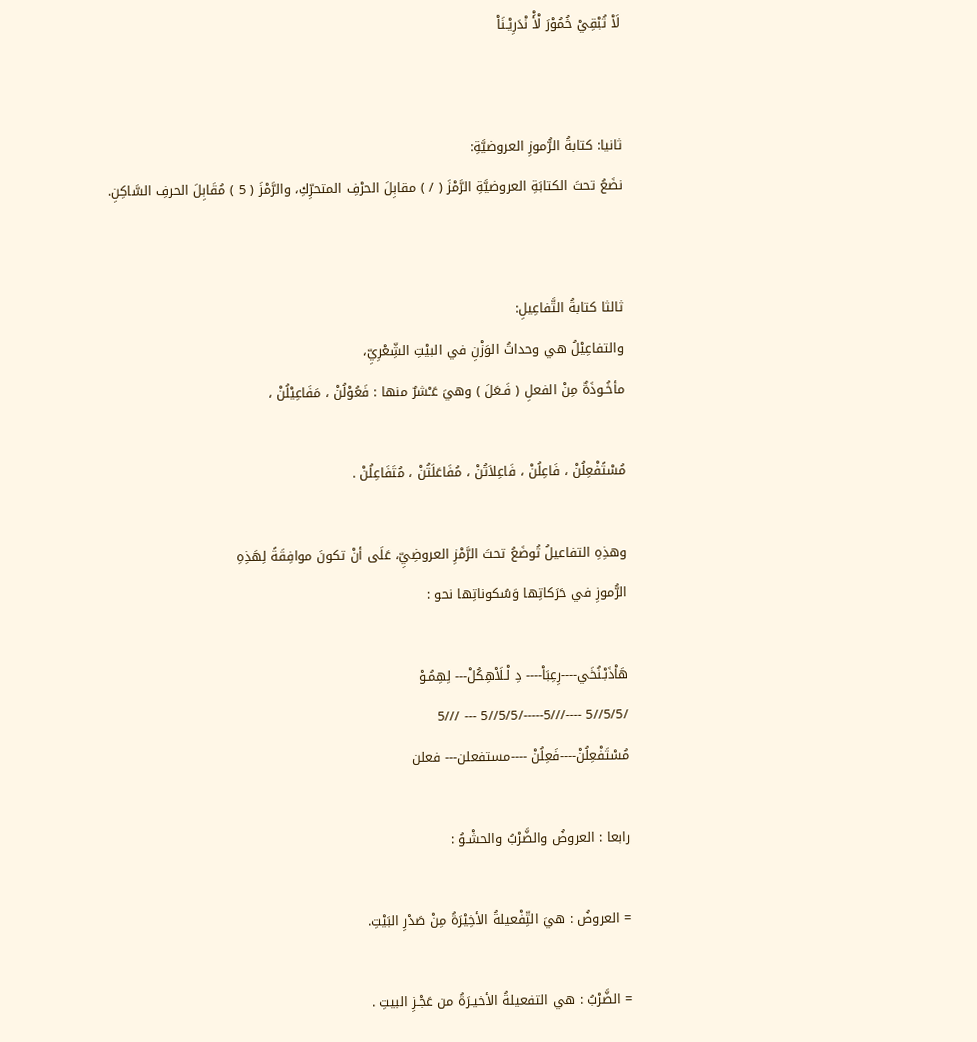لَاْ تُبْقِيْ خُمُوْرَ لْأَْ نْدَرِيْـنَاْ


ثانيا: كتابةُ الرُّموزِ العروضيَّةِ:
نضَعُ تحتَ الكتابَةِ العروضيَّةِ الرَّمْزَ ( / ) مقابِلَ الحرْفِ المتحرِّكِ، والرَّمْزَ ( 5 ) مُقَابِلَ الحرفِ السَّاكِنِ.


ثالثا كتابةُ التَّفاعِيلِ:
والتفاعِيْلُ هي وحداتُ الوَزْنِ في البيْتِ الشِّعْرِيِّ،
مأخُـوذَةٌ مِنْ الفعلِ ( فَـعَلَ ) وهيَ عَـْشرٌ منها : فَعُوْلُنْ ، مَفَاعِيْلُنْ ،

مُسْتًفْعِلُنْ ، فَاعِلُنْ ، فَاعِلاَتُنْ ، مُفَاعَلَتُنْ ، مُتَفَاعِلُنْ .

وهذِهِ التفاعيلُ تُوضَعُ تحتَ الرَّمْزِ العروضِيِّ، عَلَى أنْ تكونَ موافِقَةً لِهَذِهِ
الرُّموزِ في حَرَكاتِها وَسُكوناتِها نحو :

هَاْذَبْـنُخَي----رِعِبَاْ---- دِ لْـلَاْهِكُلْ--- لِهِمُـوْ
/5/5//5 ----///5-----/5/5//5 --- ///5
مُسْتَفْعِلُنْ----فَعِلُنْ ----مستفعلن--- فعلن

رابعا : العروضُ والضَّرْبُ والحشْـوُ :

= العروضُ : هيَ التِّفْعيلةُ الأخِيْرَةُ مِنْ صَدْرِ البَيْتِ.

= الضَّرْبُ : هي التفعيلةُ الأخيـرَةُ من عَجْـزِ البيتِ .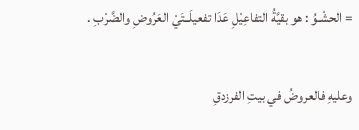= الحشْـوُ : هو بقيَّةُ التفاعِيْلِ عَدَا تفعيلَــتَيْ العَرُوضِ والضَّرْبِ .

وعليهِ فالعروضُ في بيتِ الفرزدقِ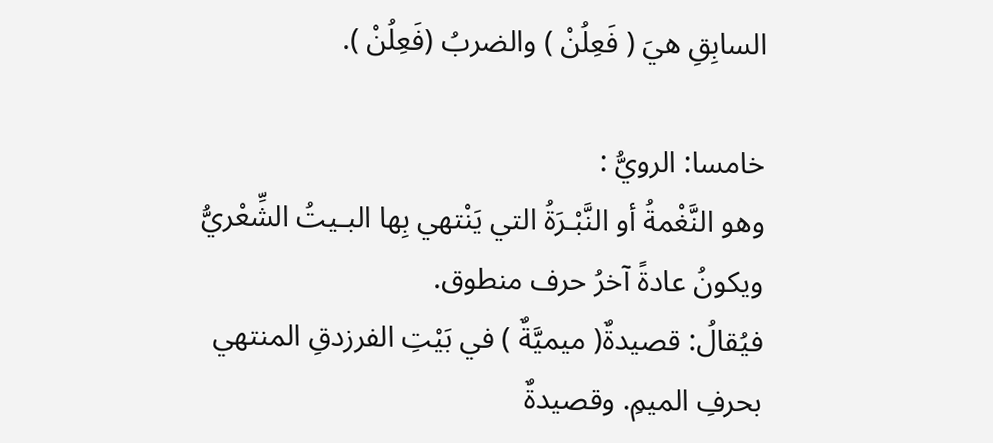السابِقِ هيَ ( فَعِلُنْ ) والضربُ (فَعِلُنْ ).

خامسا: الرويُّ :
وهو النَّغْمةُ أو النَّبْـرَةُ التي يَنْتهي بِها البـيتُ الشِّعْريُّ ويكونُ عادةً آخرُ حرف منطوق.
فيُقالُ: قصيدةٌ( ميميَّةٌ ) في بَيْتِ الفرزدقِ المنتهي بحرفِ الميمِ. وقصيدةٌ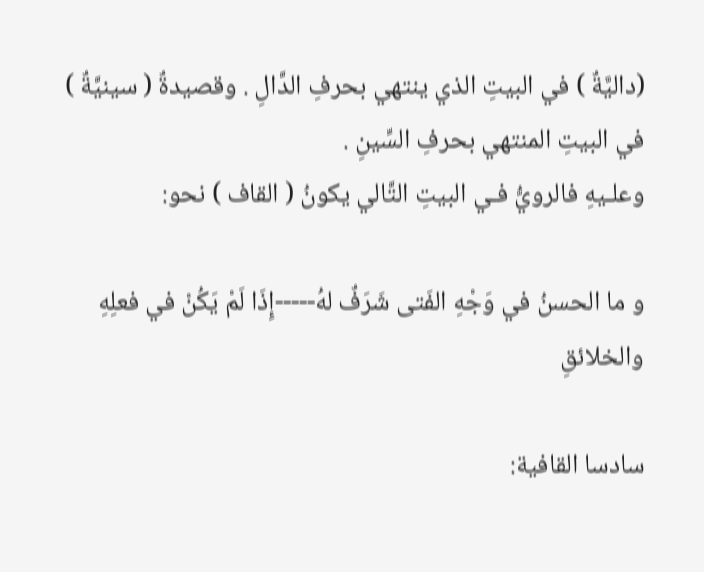(داليَّةٌ ) في البيتِ الذي ينتهي بحرفِ الدَّالِ . وقصيدةٌ ( سينيَّةٌ ) في البيتِ المنتهي بحرفِ السِّينِ .
وعلـيهِ فالرويُّ فـي البيتِ التَّالي يكونُ ( القاف ) نحو:

و ما الحسنُ في وَجْهِ الفَتى شَرَفٌ لهُ-----إِذَا لَمْ يَكُنْ في فعلِهِ والخلائقِ

سادسا القافية: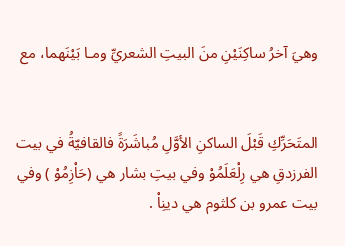وهيَ آخرُ ساكِنَيْنِ منَ البيتِ الشعريِّ ومـا بَيْنَهما، مع


المتَحَرِّكِ قَبْلَ الساكنِ الأوَّلِ مُباشَرَةً فالقافيّةُ في بيت الفرزدقِ هي رِلْعَلَمُوْ وفي بيتِ بشار هي (حَاْزِمُوْ ) وفي بيت عمرو بن كلثوم هي دينِاْ .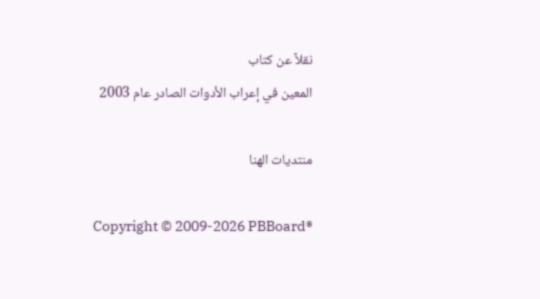نقلاً عن كتاب
المعين في إعراب الأدوات الصادر عام 2003

منتديات الهنا

Copyright © 2009-2026 PBBoard®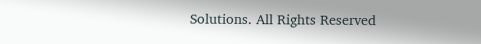Solutions. All Rights Reserved